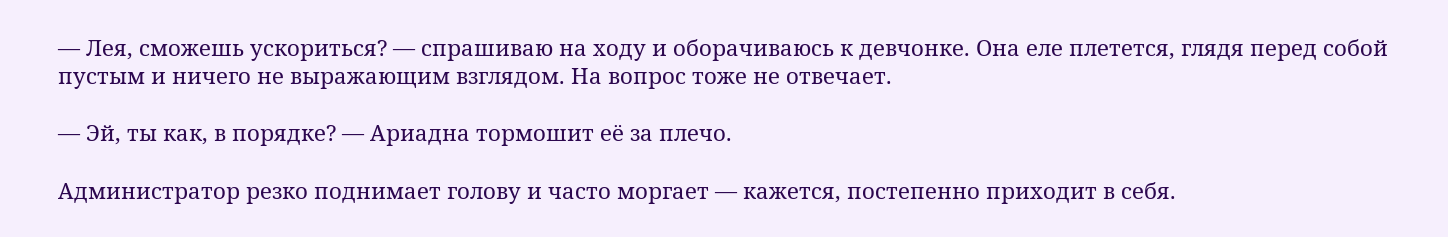— Лея, сможешь ускориться? — спрашиваю на ходу и оборачиваюсь к девчонке. Она еле плетется, глядя перед собой пустым и ничего не выражающим взглядом. На вопрос тоже не отвечает.

— Эй, ты как, в порядке? — Ариадна тормошит её за плечо.

Администратор резко поднимает голову и часто моргает — кажется, постепенно приходит в себя.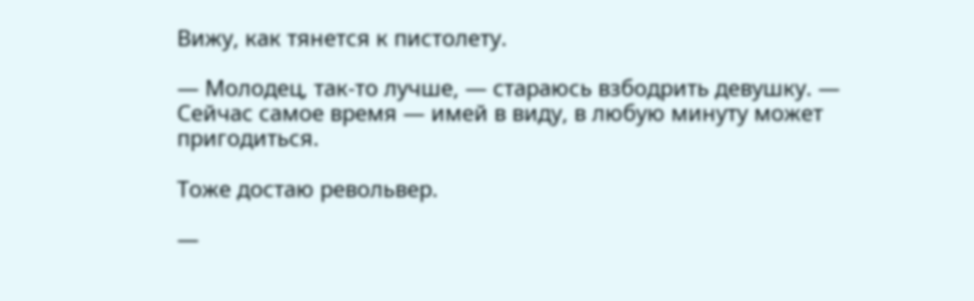Вижу, как тянется к пистолету.

— Молодец, так-то лучше, — стараюсь взбодрить девушку. — Сейчас самое время — имей в виду, в любую минуту может пригодиться.

Тоже достаю револьвер.

—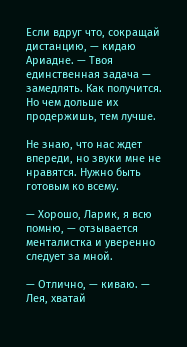Если вдруг что, сокращай дистанцию, — кидаю Ариадне. — Твоя единственная задача — замедлять. Как получится. Но чем дольше их продержишь, тем лучше.

Не знаю, что нас ждет впереди, но звуки мне не нравятся. Нужно быть готовым ко всему.

— Хорошо, Ларик, я всю помню, — отзывается менталистка и уверенно следует за мной.

— Отлично, — киваю. — Лея, хватай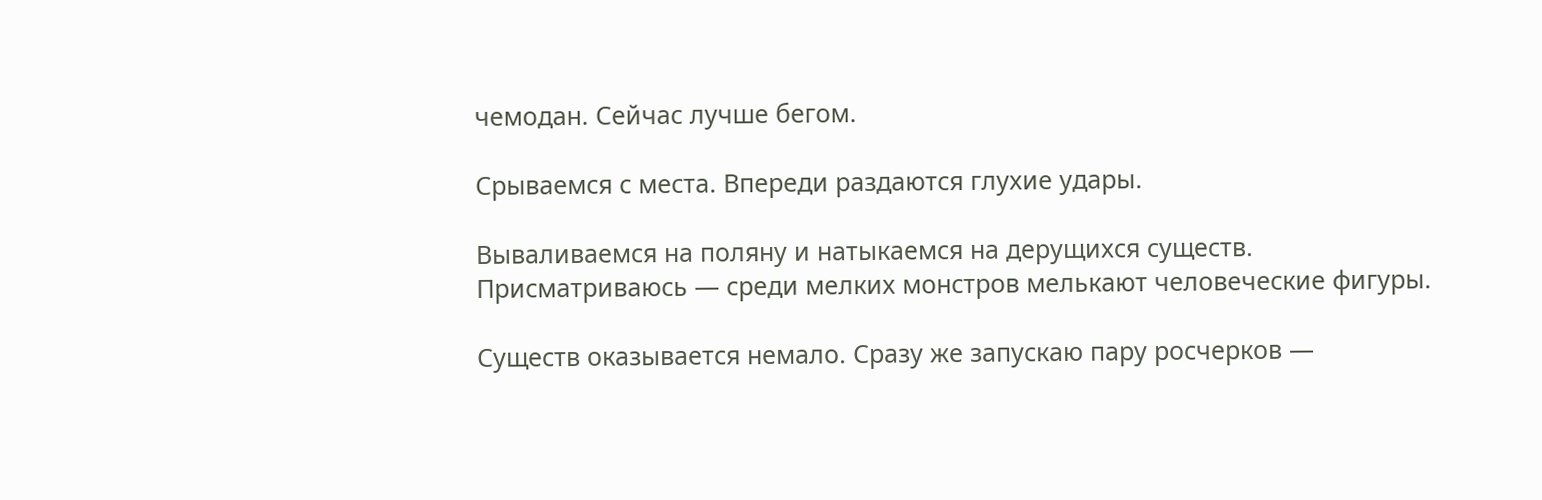чемодан. Сейчас лучше бегом.

Срываемся с места. Впереди раздаются глухие удары.

Вываливаемся на поляну и натыкаемся на дерущихся существ. Присматриваюсь — среди мелких монстров мелькают человеческие фигуры.

Существ оказывается немало. Сразу же запускаю пару росчерков —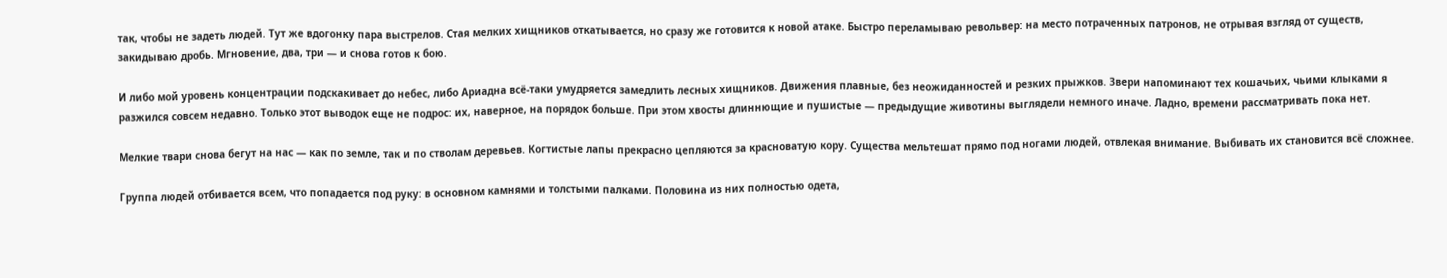так, чтобы не задеть людей. Тут же вдогонку пара выстрелов. Стая мелких хищников откатывается, но сразу же готовится к новой атаке. Быстро переламываю револьвер: на место потраченных патронов, не отрывая взгляд от существ, закидываю дробь. Мгновение, два, три — и снова готов к бою.

И либо мой уровень концентрации подскакивает до небес, либо Ариадна всё-таки умудряется замедлить лесных хищников. Движения плавные, без неожиданностей и резких прыжков. Звери напоминают тех кошачьих, чьими клыками я разжился совсем недавно. Только этот выводок еще не подрос: их, наверное, на порядок больше. При этом хвосты длиннющие и пушистые — предыдущие животины выглядели немного иначе. Ладно, времени рассматривать пока нет.

Мелкие твари снова бегут на нас — как по земле, так и по стволам деревьев. Когтистые лапы прекрасно цепляются за красноватую кору. Существа мельтешат прямо под ногами людей, отвлекая внимание. Выбивать их становится всё сложнее.

Группа людей отбивается всем, что попадается под руку: в основном камнями и толстыми палками. Половина из них полностью одета,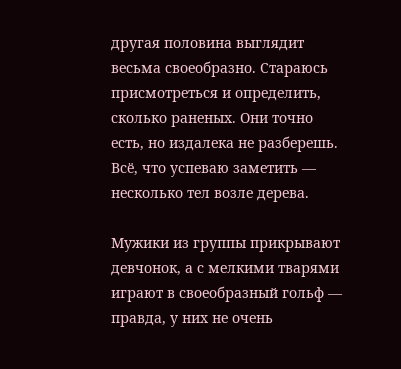другая половина выглядит весьма своеобразно. Стараюсь присмотреться и определить, сколько раненых. Они точно есть, но издалека не разберешь. Всё, что успеваю заметить — несколько тел возле дерева.

Мужики из группы прикрывают девчонок, а с мелкими тварями играют в своеобразный гольф — правда, у них не очень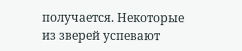получается. Некоторые из зверей успевают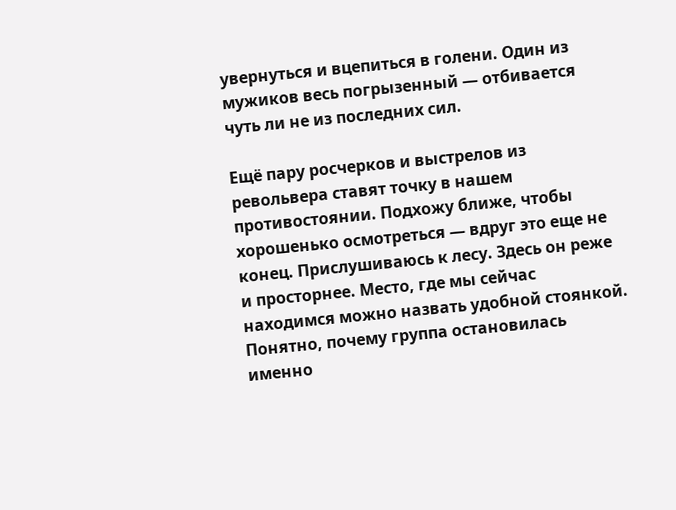увернуться и вцепиться в голени. Один из мужиков весь погрызенный — отбивается чуть ли не из последних сил.

Ещё пару росчерков и выстрелов из револьвера ставят точку в нашем противостоянии. Подхожу ближе, чтобы хорошенько осмотреться — вдруг это еще не конец. Прислушиваюсь к лесу. Здесь он реже и просторнее. Место, где мы сейчас находимся можно назвать удобной стоянкой. Понятно, почему группа остановилась именно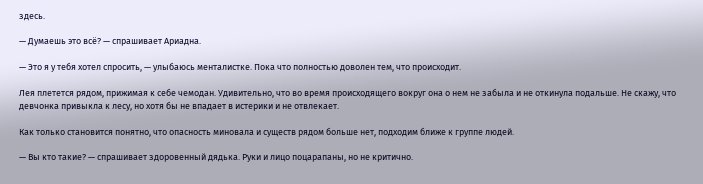здесь.

— Думаешь это всё? — спрашивает Ариадна.

— Это я у тебя хотел спросить, — улыбаюсь менталистке. Пока что полностью доволен тем, что происходит.

Лея плетется рядом, прижимая к себе чемодан. Удивительно, что во время происходящего вокруг она о нем не забыла и не откинула подальше. Не скажу, что девчонка привыкла к лесу, но хотя бы не впадает в истерики и не отвлекает.

Как только становится понятно, что опасность миновала и существ рядом больше нет, подходим ближе к группе людей.

— Вы кто такие? — спрашивает здоровенный дядька. Руки и лицо поцарапаны, но не критично.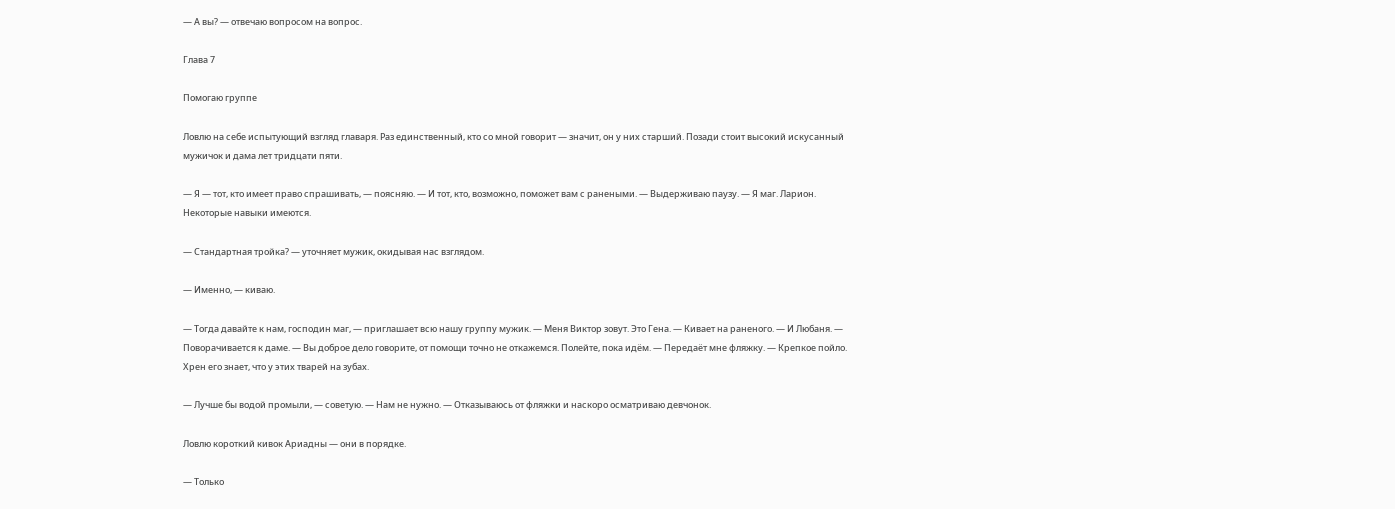— А вы? — отвечаю вопросом на вопрос.

Глава 7

Помогаю группе

Ловлю на себе испытующий взгляд главаря. Раз единственный, кто со мной говорит — значит, он у них старший. Позади стоит высокий искусанный мужичок и дама лет тридцати пяти.

— Я — тот, кто имеет право спрашивать, — поясняю. — И тот, кто, возможно, поможет вам с ранеными. — Выдерживаю паузу. — Я маг. Ларион. Некоторые навыки имеются.

— Стандартная тройка? — уточняет мужик, окидывая нас взглядом.

— Именно, — киваю.

— Тогда давайте к нам, господин маг, — приглашает всю нашу группу мужик. — Меня Виктор зовут. Это Гена. — Кивает на раненого. — И Любаня. — Поворачивается к даме. — Вы доброе дело говорите, от помощи точно не откажемся. Полейте, пока идём. — Передаёт мне фляжку. — Крепкое пойло. Хрен его знает, что у этих тварей на зубах.

— Лучше бы водой промыли, — советую. — Нам не нужно. — Отказываюсь от фляжки и наскоро осматриваю девчонок.

Ловлю короткий кивок Ариадны — они в порядке.

— Только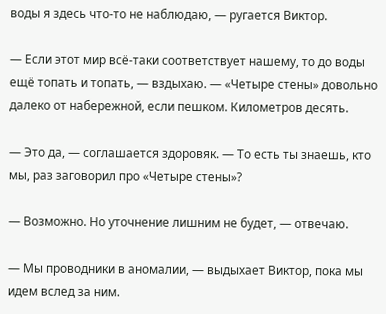воды я здесь что-то не наблюдаю, — ругается Виктор.

— Если этот мир всё-таки соответствует нашему, то до воды ещё топать и топать, — вздыхаю. — «Четыре стены» довольно далеко от набережной, если пешком. Километров десять.

— Это да, — соглашается здоровяк. — То есть ты знаешь, кто мы, раз заговорил про «Четыре стены»?

— Возможно. Но уточнение лишним не будет, — отвечаю.

— Мы проводники в аномалии, — выдыхает Виктор, пока мы идем вслед за ним.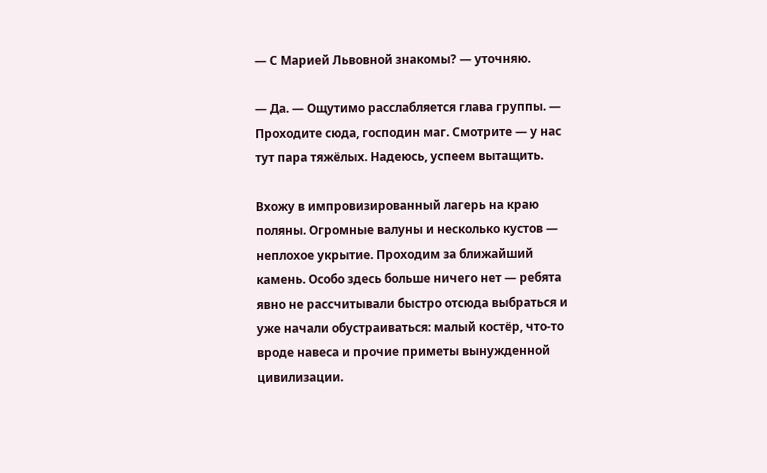— С Марией Львовной знакомы? — уточняю.

— Да. — Ощутимо расслабляется глава группы. — Проходите сюда, господин маг. Смотрите — у нас тут пара тяжёлых. Надеюсь, успеем вытащить.

Вхожу в импровизированный лагерь на краю поляны. Огромные валуны и несколько кустов — неплохое укрытие. Проходим за ближайший камень. Особо здесь больше ничего нет — ребята явно не рассчитывали быстро отсюда выбраться и уже начали обустраиваться: малый костёр, что-то вроде навеса и прочие приметы вынужденной цивилизации.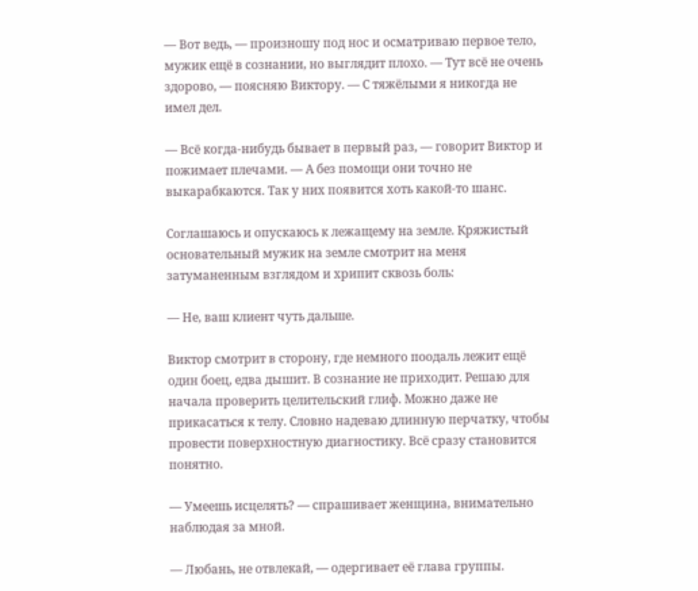— Вот ведь, — произношу под нос и осматриваю первое тело, мужик ещё в сознании, но выглядит плохо. — Тут всё не очень здорово, — поясняю Виктору. — С тяжёлыми я никогда не имел дел.

— Всё когда-нибудь бывает в первый раз, — говорит Виктор и пожимает плечами. — А без помощи они точно не выкарабкаются. Так у них появится хоть какой-то шанс.

Соглашаюсь и опускаюсь к лежащему на земле. Кряжистый основательный мужик на земле смотрит на меня затуманенным взглядом и хрипит сквозь боль:

— Не, ваш клиент чуть дальше.

Виктор смотрит в сторону, где немного поодаль лежит ещё один боец, едва дышит. В сознание не приходит. Решаю для начала проверить целительский глиф. Можно даже не прикасаться к телу. Словно надеваю длинную перчатку, чтобы провести поверхностную диагностику. Всё сразу становится понятно.

— Умеешь исцелять? — спрашивает женщина, внимательно наблюдая за мной.

— Любань, не отвлекай, — одергивает её глава группы.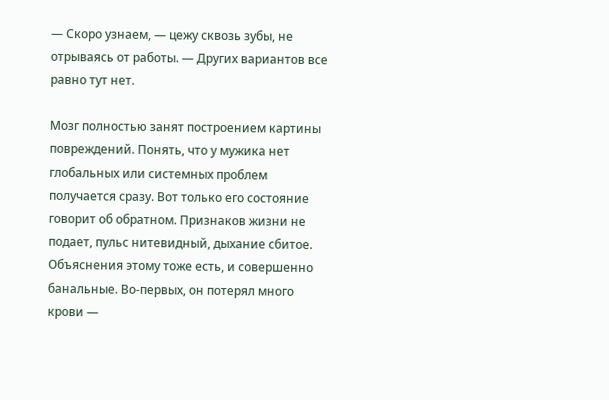— Скоро узнаем, — цежу сквозь зубы, не отрываясь от работы. — Других вариантов все равно тут нет.

Мозг полностью занят построением картины повреждений. Понять, что у мужика нет глобальных или системных проблем получается сразу. Вот только его состояние говорит об обратном. Признаков жизни не подает, пульс нитевидный, дыхание сбитое. Объяснения этому тоже есть, и совершенно банальные. Во-первых, он потерял много крови —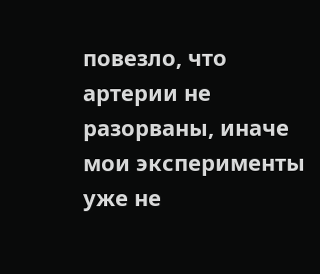повезло, что артерии не разорваны, иначе мои эксперименты уже не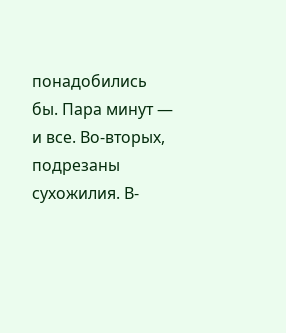понадобились бы. Пара минут — и все. Во-вторых, подрезаны сухожилия. В-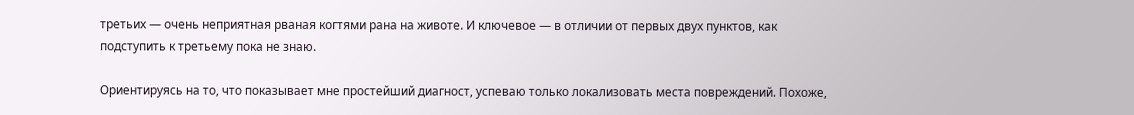третьих — очень неприятная рваная когтями рана на животе. И ключевое — в отличии от первых двух пунктов, как подступить к третьему пока не знаю.

Ориентируясь на то, что показывает мне простейший диагност, успеваю только локализовать места повреждений. Похоже,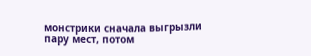монстрики сначала выгрызли пару мест, потом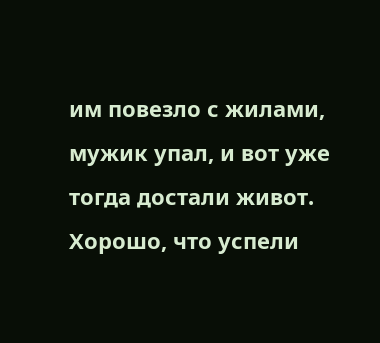им повезло с жилами, мужик упал, и вот уже тогда достали живот. Хорошо, что успели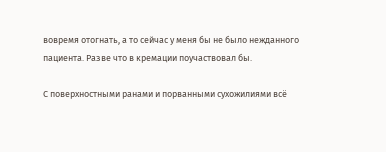вовремя отогнать, а то сейчас у меня бы не было нежданного пациента. Разве что в кремации поучаствовал бы.

С поверхностными ранами и порванными сухожилиями всё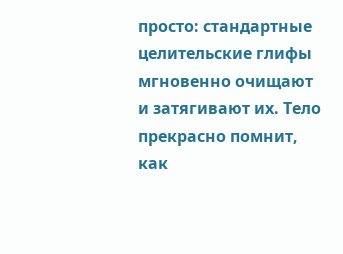просто: стандартные целительские глифы мгновенно очищают и затягивают их. Тело прекрасно помнит, как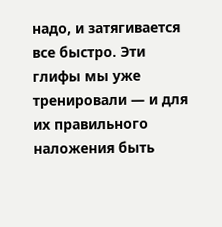надо, и затягивается все быстро. Эти глифы мы уже тренировали — и для их правильного наложения быть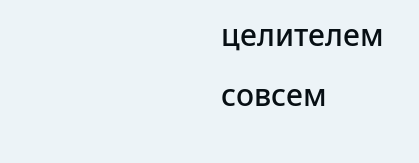целителем совсем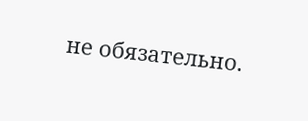не обязательно.